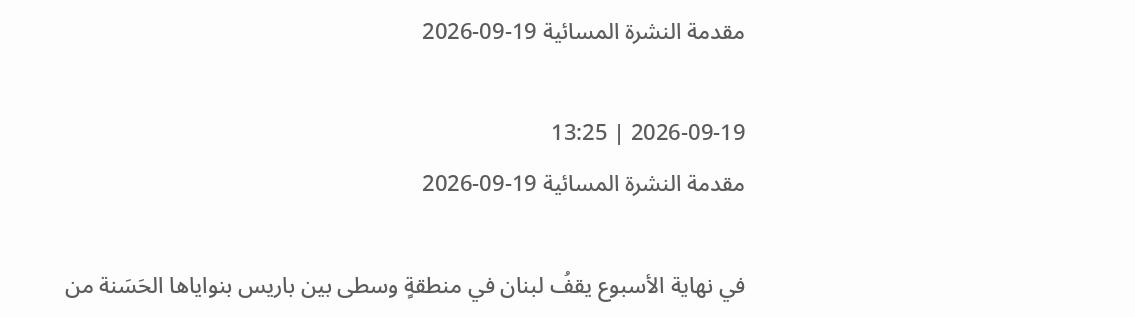مقدمة النشرة المسائية 19-09-2026

2026-09-19 | 13:25
مقدمة النشرة المسائية 19-09-2026

في نهاية الأسبوع يقفُ لبنان في منطقةٍ وسطى بين باريس بنواياها الحَسَنة من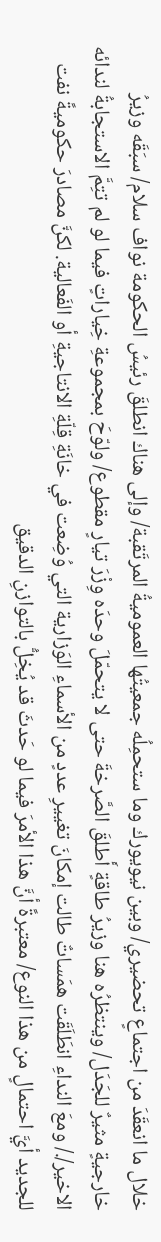خلال ما انعقَدَ من اجتماعٍ تحضيري/ وبين نيويورك وما ستحمِلُه جمعيتُها العموميةُ المرتَقبة/ وإلى هناك انطلقَ رئيسُ الحكومة نواف سلام/ سبَقَه وزيرُ خارجيةٍ مثيرٌ للجَدَل/ وينتظرُه هنا وزيرُ طاقةٍ أَطلقَ الصَّرخةَ حتى لا يتحمّلَ وحدَه وِزْرَ تيارٍ مقطوع/ ولوّحَ بمجموعةِ خِياراتٍ فيما لو لم تتِمَّ الاستجابةُ لندائه الاخير/./ ومعَ النداءِ انطَلَقَت همَساتٌ طالت إمكانَ تغييرِ عددٍ من الأسماءِ الوَزارية التي وُضِعت في خانَةِ قِلّةِ الانتاجيةِ أو الفَعالية. لكنَّ مصادرَ حكوميةً نفت للجديد أيَّ احتمالٍ من هذا النوع/ معتبرةً أنَّ هذا الأمرَ فيما لو حَدثَ قد يُخِلُّ بالتوازنِ الدقيق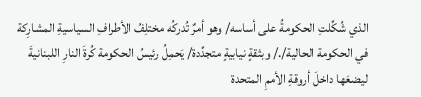الذي شُكِّلتِ الحكومةُ على أساسه/ وهو أمرٌ تُدركُه مختلِفُ الأطرافِ السياسيةِ المشارِكة في الحكومة الحالية/./ وبثقةٍ نيابيةٍ متجدِّدة/ يَحمِلُ رئيسُ الحكومة كُرةَ النارِ اللبنانيةَ ليضعَها داخلَ أروقةِ الأممِ المتحدة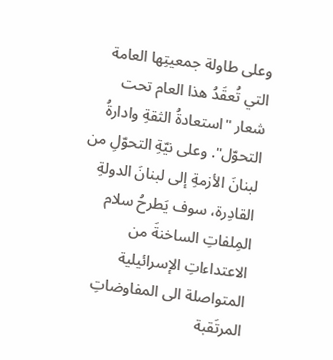وعلى طاولة جمعيتِها العامة التي تُعقَدُ هذا العام تحت شعار "استعادةُ الثقةِ وادارةُ التحوّل". وعلى نيّةِ التحوّلِ من لبنانَ الأزمةِ إلى لبنانَ الدولةِ القادِرة، سوف يَطرحُ سلام المِلفاتِ الساخنةَ من الاعتداءاتِ الإسرائيلية المتواصلة الى المفاوضاتِ المرتَقبة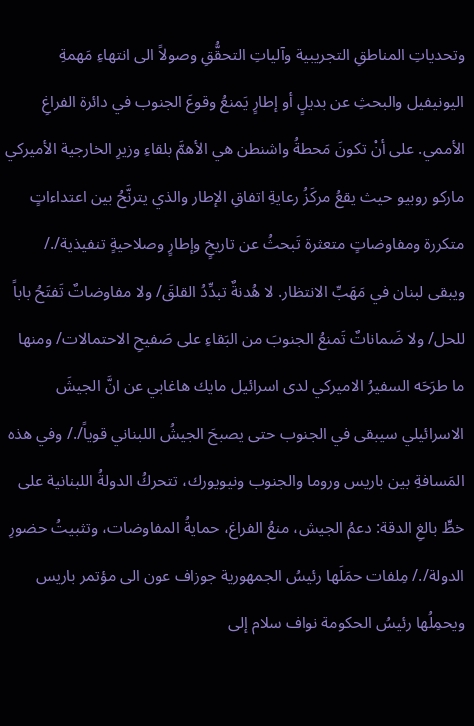وتحدياتِ المناطقِ التجريبية وآلياتِ التحقُّقِ وصولاً الى انتهاءِ مَهمةِ اليونيفيل والبحثِ عن بديلٍ أو إطارٍ يَمنعُ وقوعَ الجنوب في دائرة الفراغِ الأممي. على أنْ تكونَ مَحطةُ واشنطن هي الأهمَّ بلقاءِ وزيرِ الخارجية الأميركي ماركو روبيو حيث يقعُ مركَزُ رعايةِ اتفاقِ الإطار والذي يترنَّحُ بين اعتداءاتٍ متكررة ومفاوضاتٍ متعثرة تَبحثُ عن تاريخٍ وإطارٍ وصلاحيةٍ تنفيذية/./ ويبقى لبنان في مَهَبِّ الانتظار. لا هُدنةٌ تبدِّدُ القلقَ/ ولا مفاوضاتٌ تَفتَحُ باباً للحل/ ولا ضَماناتٌ تَمنعُ الجنوبَ من البَقاءِ على صَفيحِ الاحتمالات/ ومنها ما طرَحَه السفيرُ الاميركي لدى اسرائيل مايك هاغابي عن انَّ الجيشَ الاسرائيلي سيبقى في الجنوب حتى يصبحَ الجيشُ اللبناني قوياً/./ وفي هذه المَسافةِ بين باريس وروما والجنوب ونيويورك، تتحركُ الدولةُ اللبنانية على خطٍّ بالغِ الدقة: دعمُ الجيش، منعُ الفراغ، حمايةُ المفاوضات، وتثبيتُ حضورِ الدولة/./ مِلفات حمَلَها رئيسُ الجمهورية جوزاف عون الى مؤتمر باريس ويحمِلُها رئيسُ الحكومة نواف سلام إلى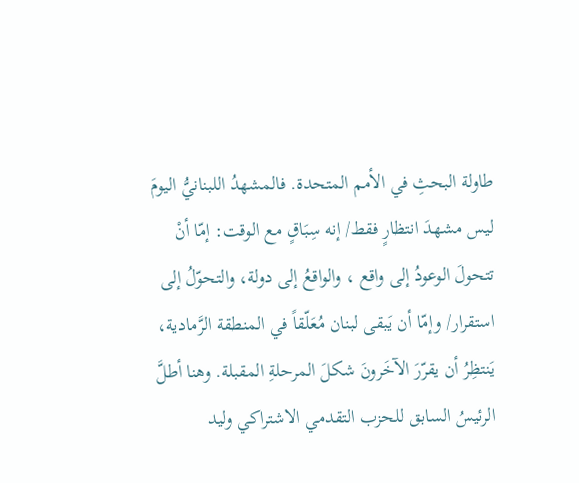طاولة البحثِ في الأمم المتحدة. فالمشهدُ اللبنانيُّ اليومَ ليس مشهدَ انتظارٍ فقط/ إنه سِبَاقٍ مع الوقت: إمّا أنْ تتحولَ الوعودُ إلى واقع ، والواقعُ إلى دولة، والتحوّلُ إلى استقرار/ وإمّا أن يَبقى لبنان مُعَلّقاً في المنطقة الرَّمادية، يَنتظِرُ أن يقرّرَ الآخَرونَ شكلَ المرحلةِ المقبلة. وهنا أطلَّ الرئيسُ السابق للحزب التقدمي الاشتراكي وليد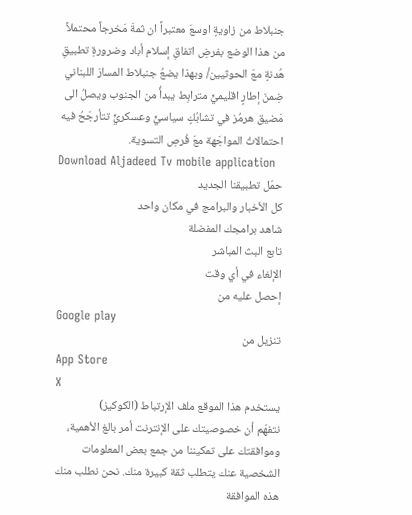جنبلاط من زاويةٍ اوسعَ معتبراً ان ثمةَ مَخرجاً محتملاً من هذا الوضع بفرضِ اتفاقِ إسلام أباد وضرورةِ تطبيقِ هُدنةٍ معَ الحوثيين/ وبهذا يضعُ جنبلاط المسارَ اللبناني ضِمنَ إطارٍ اقليميٍّ مترابِط يبدأُ من الجنوب ويصلُ الى مَضيق هرمُز في تشابُكٍ سياسيٍّ وعسكريٍّ تتأرجَحُ فيه احتمالاتُ المواجَهة معَ فُرصِ التسوية.
Download Aljadeed Tv mobile application
حمّل تطبيقنا الجديد
كل الأخبار والبرامج في مكان واحد
شاهد برامجك المفضلة
تابع البث المباشر
الإلغاء في أي وقت
إحصل عليه من
Google play
تنزيل من
App Store
X
يستخدم هذا الموقع ملف الإرتباط (الكوكيز)
نتفهّم أن خصوصيتك على الإنترنت أمر بالغ الأهمية، وموافقتك على تمكيننا من جمع بعض المعلومات الشخصية عنك يتطلب ثقة كبيرة منك. نحن نطلب منك هذه الموافقة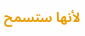لأنها ستسمح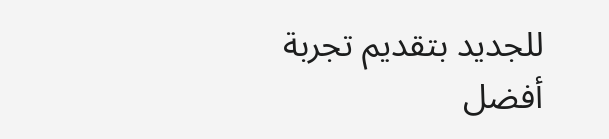للجديد بتقديم تجربة أفضل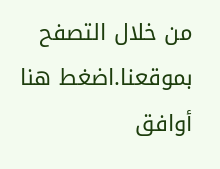من خلال التصفح بموقعنا.اضغط هنا
أوافق